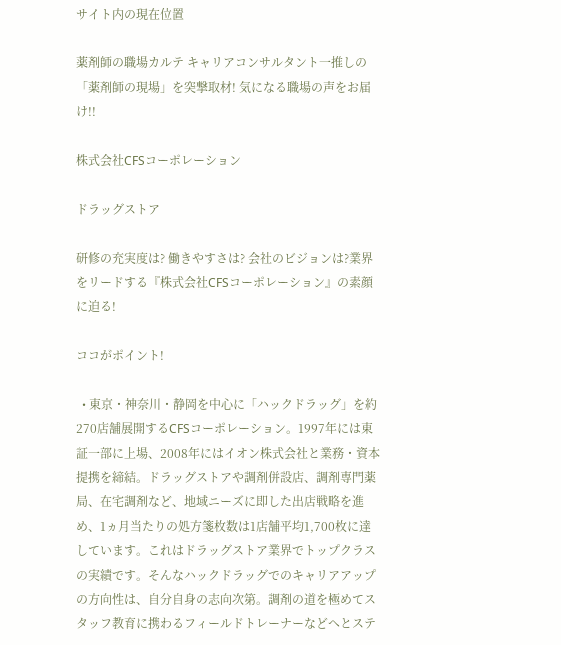サイト内の現在位置

薬剤師の職場カルテ キャリアコンサルタント一推しの「薬剤師の現場」を突撃取材! 気になる職場の声をお届け!!

株式会社CFSコーポレーション

ドラッグストア

研修の充実度は? 働きやすさは? 会社のビジョンは?業界をリードする『株式会社CFSコーポレーション』の素顔に迫る!

ココがポイント!

  • 東京・神奈川・静岡を中心に「ハックドラッグ」を約270店舗展開するCFSコーポレーション。1997年には東証一部に上場、2008年にはイオン株式会社と業務・資本提携を締結。ドラッグストアや調剤併設店、調剤専門薬局、在宅調剤など、地域ニーズに即した出店戦略を進め、1ヵ月当たりの処方箋枚数は1店舗平均1,700枚に達しています。これはドラッグストア業界でトップクラスの実績です。そんなハックドラッグでのキャリアアップの方向性は、自分自身の志向次第。調剤の道を極めてスタッフ教育に携わるフィールドトレーナーなどへとステ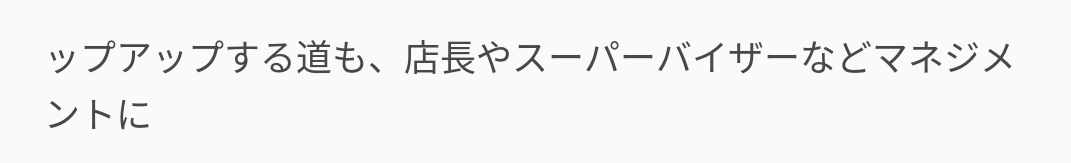ップアップする道も、店長やスーパーバイザーなどマネジメントに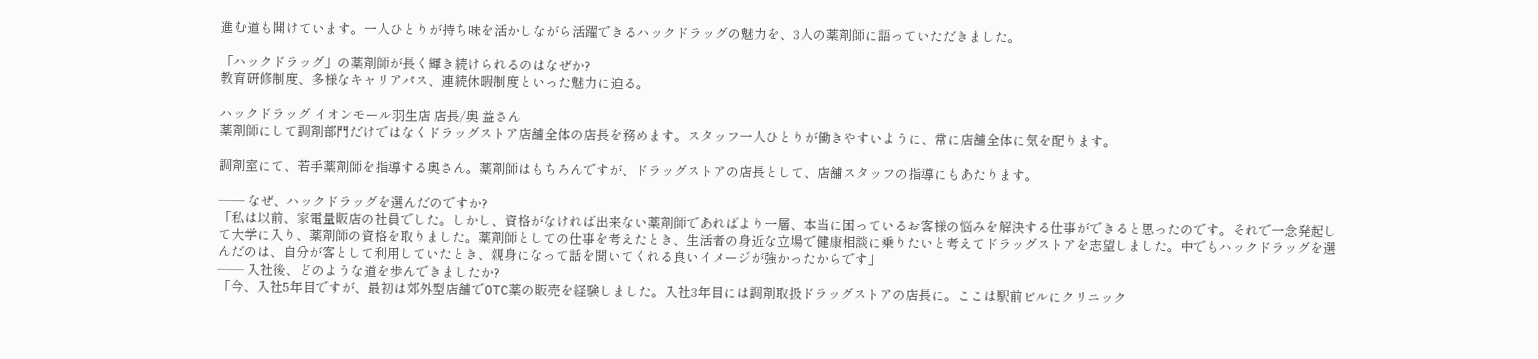進む道も開けています。一人ひとりが持ち味を活かしながら活躍できるハックドラッグの魅力を、3人の薬剤師に語っていただきました。

「ハックドラッグ」の薬剤師が長く輝き続けられるのはなぜか?
教育研修制度、多様なキャリアパス、連続休暇制度といった魅力に迫る。

ハックドラッグ イオンモール羽生店 店長/奥 益さん
薬剤師にして調剤部門だけではなくドラッグストア店舗全体の店長を務めます。スタッフ一人ひとりが働きやすいように、常に店舗全体に気を配ります。

調剤室にて、若手薬剤師を指導する奥さん。薬剤師はもちろんですが、ドラッグストアの店長として、店舗スタッフの指導にもあたります。

―─ なぜ、ハックドラッグを選んだのですか?
「私は以前、家電量販店の社員でした。しかし、資格がなければ出来ない薬剤師であればより一層、本当に困っているお客様の悩みを解決する仕事ができると思ったのです。それで一念発起して大学に入り、薬剤師の資格を取りました。薬剤師としての仕事を考えたとき、生活者の身近な立場で健康相談に乗りたいと考えてドラッグストアを志望しました。中でもハックドラッグを選んだのは、自分が客として利用していたとき、親身になって話を聞いてくれる良いイメージが強かったからです」
―― 入社後、どのような道を歩んできましたか?
「今、入社5年目ですが、最初は郊外型店舗でOTC薬の販売を経験しました。入社3年目には調剤取扱ドラッグストアの店長に。ここは駅前ビルにクリニック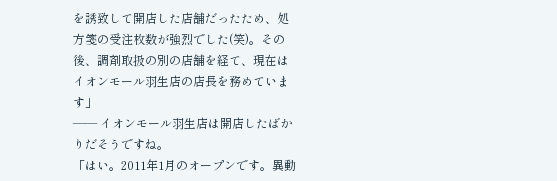を誘致して開店した店舗だったため、処方箋の受注枚数が強烈でした(笑)。その後、調剤取扱の別の店舗を経て、現在はイオンモール羽生店の店長を務めています」
―― イオンモール羽生店は開店したばかりだそうですね。
「はい。2011年1月のオープンです。異動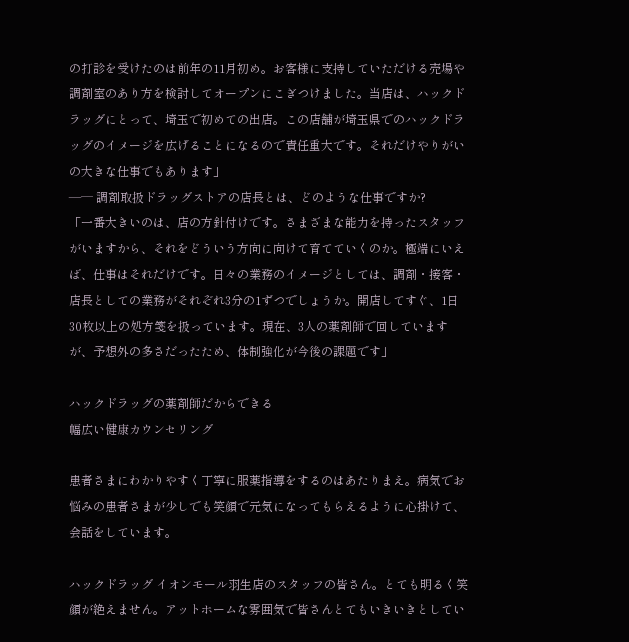の打診を受けたのは前年の11月初め。お客様に支持していただける売場や調剤室のあり方を検討してオープンにこぎつけました。当店は、ハックドラッグにとって、埼玉で初めての出店。この店舗が埼玉県でのハックドラッグのイメージを広げることになるので責任重大です。それだけやりがいの大きな仕事でもあります」
―─ 調剤取扱ドラッグストアの店長とは、どのような仕事ですか?
「一番大きいのは、店の方針付けです。さまざまな能力を持ったスタッフがいますから、それをどういう方向に向けて育てていくのか。極端にいえば、仕事はそれだけです。日々の業務のイメージとしては、調剤・接客・店長としての業務がそれぞれ3分の1ずつでしょうか。開店してすぐ、1日30枚以上の処方箋を扱っています。現在、3人の薬剤師で回していますが、予想外の多さだったため、体制強化が今後の課題です」

ハックドラッグの薬剤師だからできる
幅広い健康カウンセリング

患者さまにわかりやすく丁寧に服薬指導をするのはあたりまえ。病気でお悩みの患者さまが少しでも笑顔で元気になってもらえるように心掛けて、会話をしています。

ハックドラッグ イオンモール羽生店のスタッフの皆さん。とても明るく笑顔が絶えません。アットホームな雰囲気で皆さんとてもいきいきとしてい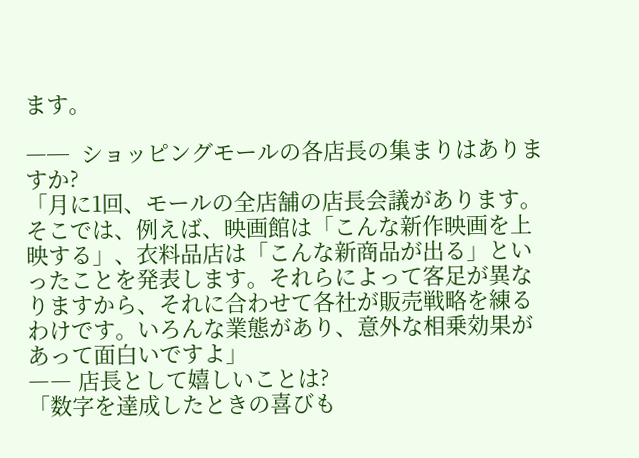ます。

―─  ショッピングモールの各店長の集まりはありますか?
「月に1回、モールの全店舗の店長会議があります。そこでは、例えば、映画館は「こんな新作映画を上映する」、衣料品店は「こんな新商品が出る」といったことを発表します。それらによって客足が異なりますから、それに合わせて各社が販売戦略を練るわけです。いろんな業態があり、意外な相乗効果があって面白いですよ」
―― 店長として嬉しいことは?
「数字を達成したときの喜びも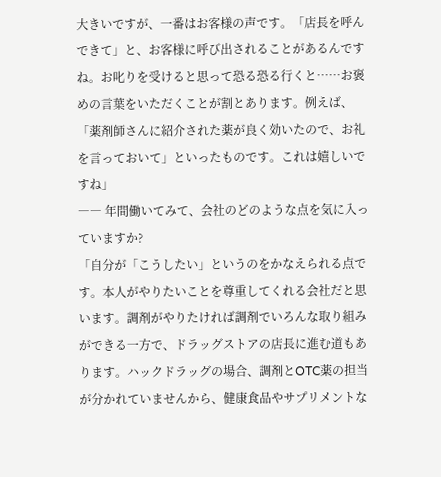大きいですが、一番はお客様の声です。「店長を呼んできて」と、お客様に呼び出されることがあるんですね。お叱りを受けると思って恐る恐る行くと……お褒めの言葉をいただくことが割とあります。例えば、「薬剤師さんに紹介された薬が良く効いたので、お礼を言っておいて」といったものです。これは嬉しいですね」
―― 年間働いてみて、会社のどのような点を気に入っていますか?
「自分が「こうしたい」というのをかなえられる点です。本人がやりたいことを尊重してくれる会社だと思います。調剤がやりたければ調剤でいろんな取り組みができる一方で、ドラッグストアの店長に進む道もあります。ハックドラッグの場合、調剤とOTC薬の担当が分かれていませんから、健康食品やサプリメントな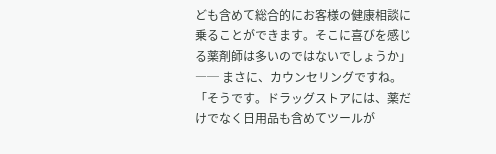ども含めて総合的にお客様の健康相談に乗ることができます。そこに喜びを感じる薬剤師は多いのではないでしょうか」
―─ まさに、カウンセリングですね。
「そうです。ドラッグストアには、薬だけでなく日用品も含めてツールが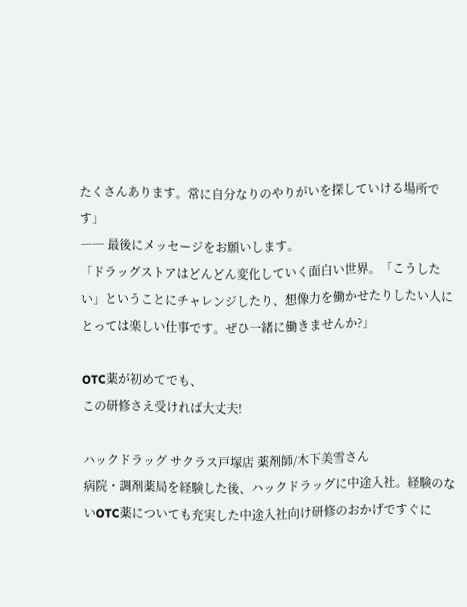たくさんあります。常に自分なりのやりがいを探していける場所です」
―─ 最後にメッセージをお願いします。
「ドラッグストアはどんどん変化していく面白い世界。「こうしたい」ということにチャレンジしたり、想像力を働かせたりしたい人にとっては楽しい仕事です。ぜひ一緒に働きませんか?」

OTC薬が初めてでも、
この研修さえ受ければ大丈夫!

ハックドラッグ サクラス戸塚店 薬剤師/木下美雪さん
病院・調剤薬局を経験した後、ハックドラッグに中途入社。経験のないOTC薬についても充実した中途入社向け研修のおかげですぐに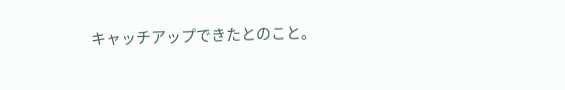キャッチアップできたとのこと。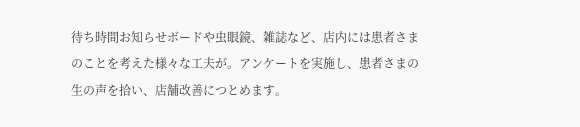待ち時間お知らせボードや虫眼鏡、雑誌など、店内には患者さまのことを考えた様々な工夫が。アンケートを実施し、患者さまの生の声を拾い、店舗改善につとめます。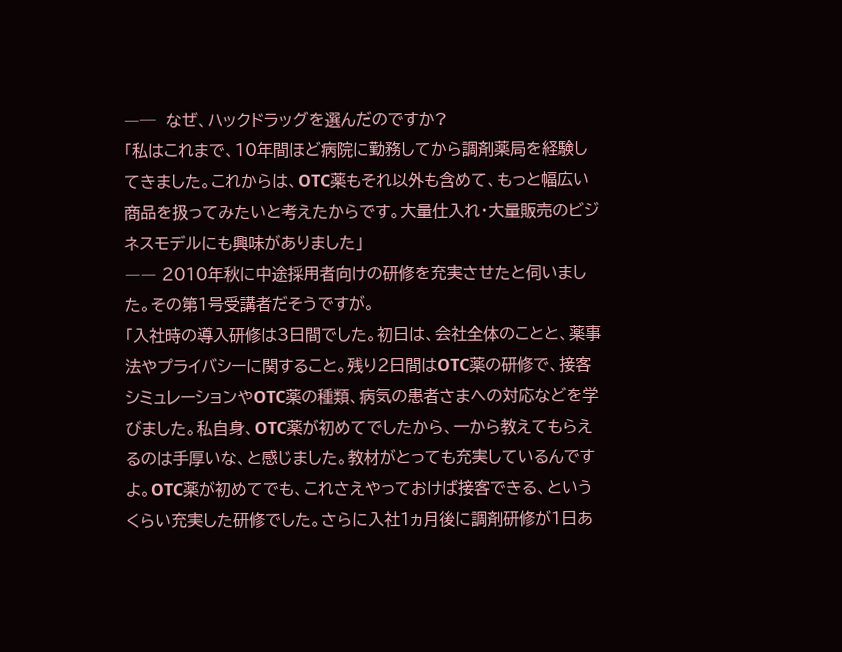―─  なぜ、ハックドラッグを選んだのですか?
「私はこれまで、10年間ほど病院に勤務してから調剤薬局を経験してきました。これからは、OTC薬もそれ以外も含めて、もっと幅広い商品を扱ってみたいと考えたからです。大量仕入れ・大量販売のビジネスモデルにも興味がありました」
―― 2010年秋に中途採用者向けの研修を充実させたと伺いました。その第1号受講者だそうですが。
「入社時の導入研修は3日間でした。初日は、会社全体のことと、薬事法やプライバシーに関すること。残り2日間はOTC薬の研修で、接客シミュレーションやOTC薬の種類、病気の患者さまへの対応などを学びました。私自身、OTC薬が初めてでしたから、一から教えてもらえるのは手厚いな、と感じました。教材がとっても充実しているんですよ。OTC薬が初めてでも、これさえやっておけば接客できる、というくらい充実した研修でした。さらに入社1ヵ月後に調剤研修が1日あ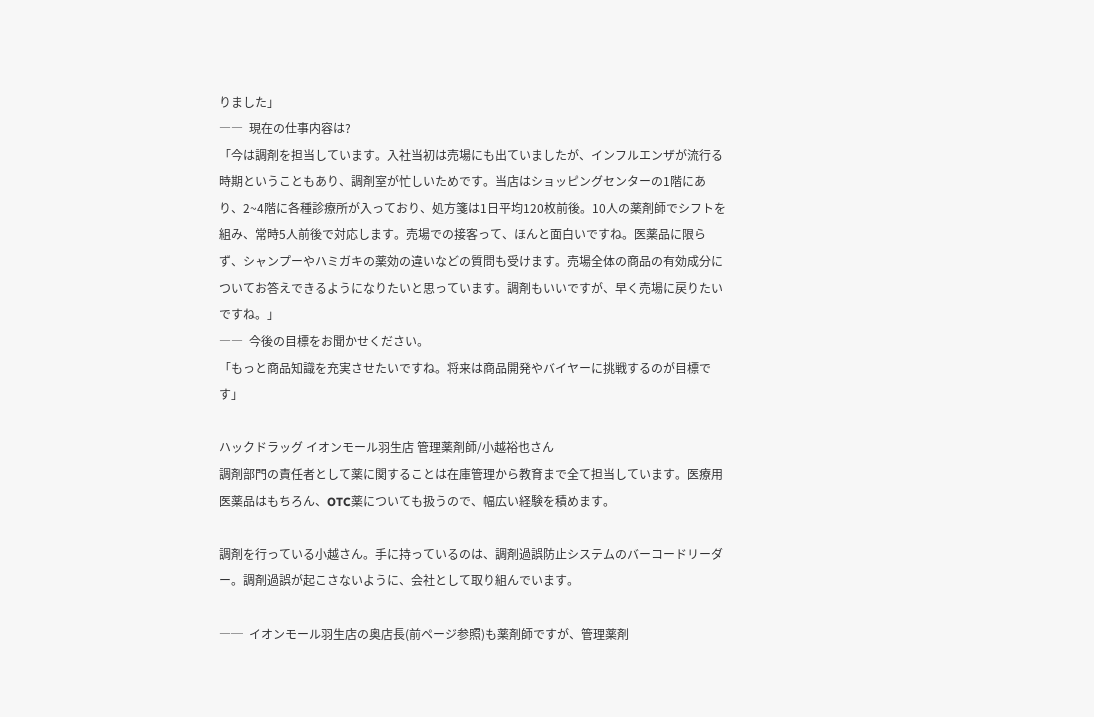りました」
――  現在の仕事内容は?
「今は調剤を担当しています。入社当初は売場にも出ていましたが、インフルエンザが流行る時期ということもあり、調剤室が忙しいためです。当店はショッピングセンターの1階にあり、2~4階に各種診療所が入っており、処方箋は1日平均120枚前後。10人の薬剤師でシフトを組み、常時5人前後で対応します。売場での接客って、ほんと面白いですね。医薬品に限らず、シャンプーやハミガキの薬効の違いなどの質問も受けます。売場全体の商品の有効成分についてお答えできるようになりたいと思っています。調剤もいいですが、早く売場に戻りたいですね。」
――  今後の目標をお聞かせください。
「もっと商品知識を充実させたいですね。将来は商品開発やバイヤーに挑戦するのが目標です」

ハックドラッグ イオンモール羽生店 管理薬剤師/小越裕也さん
調剤部門の責任者として薬に関することは在庫管理から教育まで全て担当しています。医療用医薬品はもちろん、OTC薬についても扱うので、幅広い経験を積めます。

調剤を行っている小越さん。手に持っているのは、調剤過誤防止システムのバーコードリーダー。調剤過誤が起こさないように、会社として取り組んでいます。

―─  イオンモール羽生店の奥店長(前ページ参照)も薬剤師ですが、管理薬剤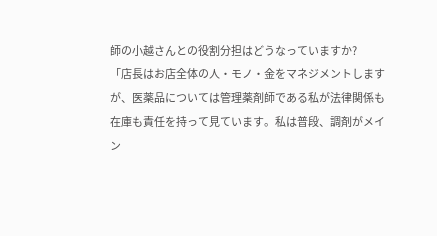師の小越さんとの役割分担はどうなっていますか?
「店長はお店全体の人・モノ・金をマネジメントしますが、医薬品については管理薬剤師である私が法律関係も在庫も責任を持って見ています。私は普段、調剤がメイン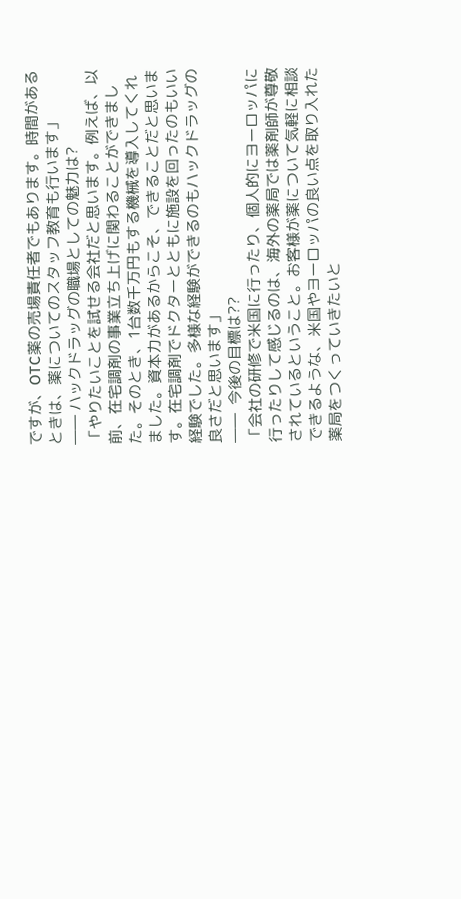ですが、OTC薬の売場責任者でもあります。時間があるときは、薬についてのスタッフ教育も行います」
―― ハックドラッグの職場としての魅力は?
「やりたいことを試せる会社だと思います。例えば、以前、在宅調剤の事業立ち上げに関わることができました。そのとき、1台数千万円もする機械を導入してくれました。資本力があるからこそ、できることだと思います。在宅調剤でドクターとともに施設を回ったのもいい経験でした。多様な経験ができるのもハックドラッグの良さだと思います」
――  今後の目標は??
「会社の研修で米国に行ったり、個人的にヨーロッパに行ったりして感じるのは、海外の薬局では薬剤師が尊敬されているということ。お客様が薬について気軽に相談できるような、米国やヨーロッパの良い点を取り入れた薬局をつくっていきたいと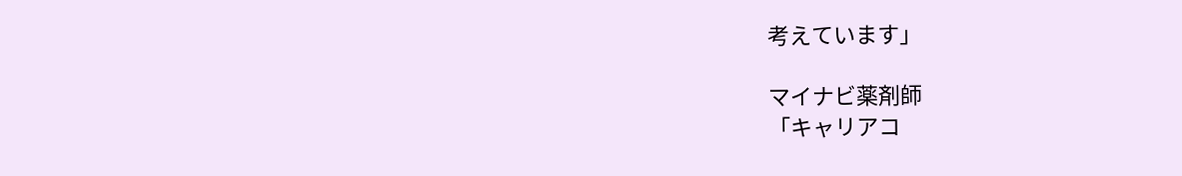考えています」

マイナビ薬剤師
「キャリアコ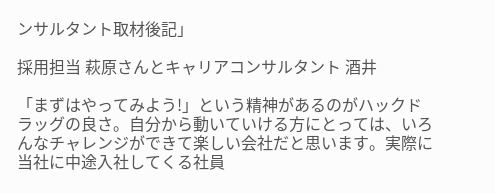ンサルタント取材後記」

採用担当 萩原さんとキャリアコンサルタント 酒井

「まずはやってみよう!」という精神があるのがハックドラッグの良さ。自分から動いていける方にとっては、いろんなチャレンジができて楽しい会社だと思います。実際に当社に中途入社してくる社員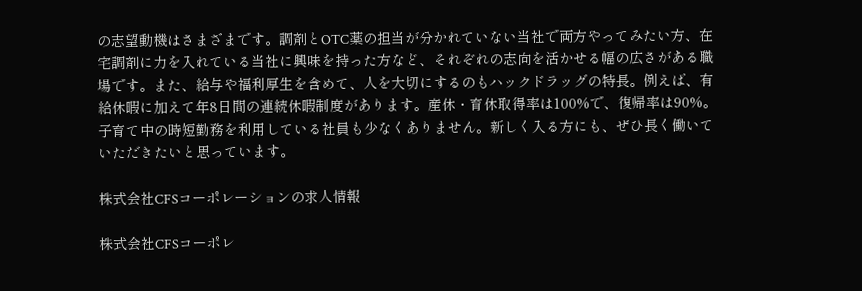の志望動機はさまざまです。調剤とOTC薬の担当が分かれていない当社で両方やってみたい方、在宅調剤に力を入れている当社に興味を持った方など、それぞれの志向を活かせる幅の広さがある職場です。また、給与や福利厚生を含めて、人を大切にするのもハックドラッグの特長。例えば、有給休暇に加えて年8日間の連続休暇制度があります。産休・育休取得率は100%で、復帰率は90%。子育て中の時短勤務を利用している社員も少なくありません。新しく入る方にも、ぜひ長く働いていただきたいと思っています。

株式会社CFSコーポレーションの求人情報

株式会社CFSコーポレ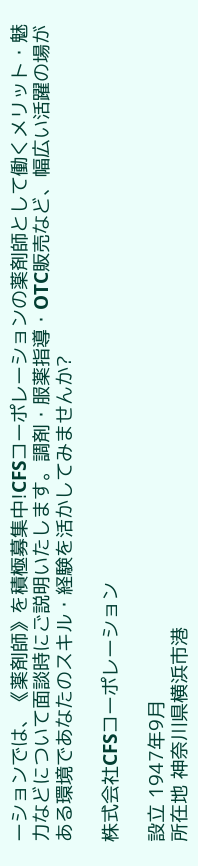ーションでは、《薬剤師》を積極募集中!CFSコーポレーションの薬剤師として働くメリット・魅力などについて面談時にご説明いたします。調剤・服薬指導・OTC販売など、幅広い活躍の場がある環境であなたのスキル・経験を活かしてみませんか?

株式会社CFSコーポレーション

設立 1947年9月
所在地 神奈川県横浜市港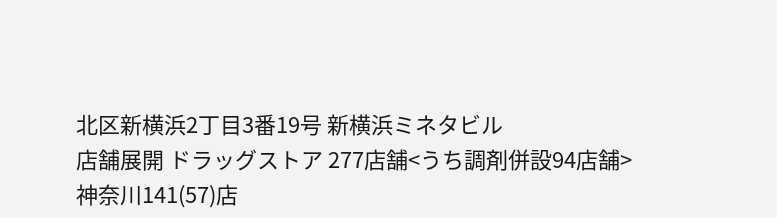北区新横浜2丁目3番19号 新横浜ミネタビル
店舗展開 ドラッグストア 277店舗<うち調剤併設94店舗>
神奈川141(57)店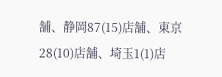舗、静岡87(15)店舗、東京28(10)店舗、埼玉1(1)店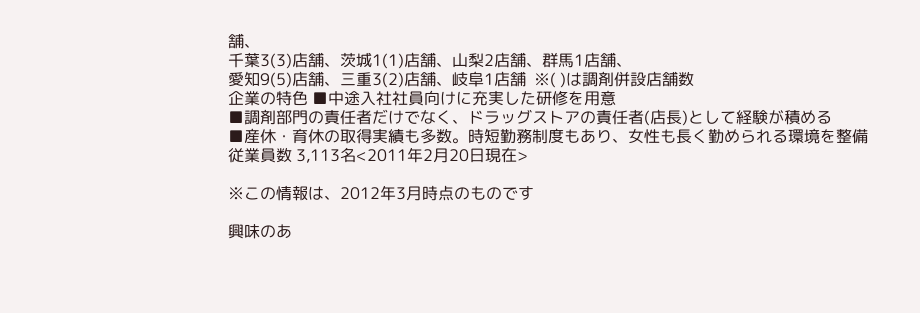舗、
千葉3(3)店舗、茨城1(1)店舗、山梨2店舗、群馬1店舗、
愛知9(5)店舗、三重3(2)店舗、岐阜1店舗  ※( )は調剤併設店舗数
企業の特色 ■中途入社社員向けに充実した研修を用意
■調剤部門の責任者だけでなく、ドラッグストアの責任者(店長)として経験が積める
■産休・育休の取得実績も多数。時短勤務制度もあり、女性も長く勤められる環境を整備
従業員数 3,113名<2011年2月20日現在>

※この情報は、2012年3月時点のものです

興味のあ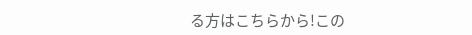る方はこちらから!この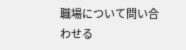職場について問い合わせる